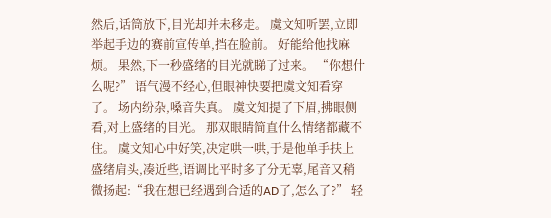然后,话筒放下,目光却并未移走。 虞文知听罢,立即举起手边的赛前宣传单,挡在脸前。 好能给他找麻烦。 果然,下一秒盛绪的目光就睇了过来。 “你想什么呢?” 语气漫不经心,但眼神快要把虞文知看穿了。 场内纷杂,嗓音失真。 虞文知提了下眉,拂眼侧看,对上盛绪的目光。 那双眼睛简直什么情绪都藏不住。 虞文知心中好笑,决定哄一哄,于是他单手扶上盛绪肩头,凑近些,语调比平时多了分无辜,尾音又稍微扬起:“我在想已经遇到合适的AD了,怎么了?” 轻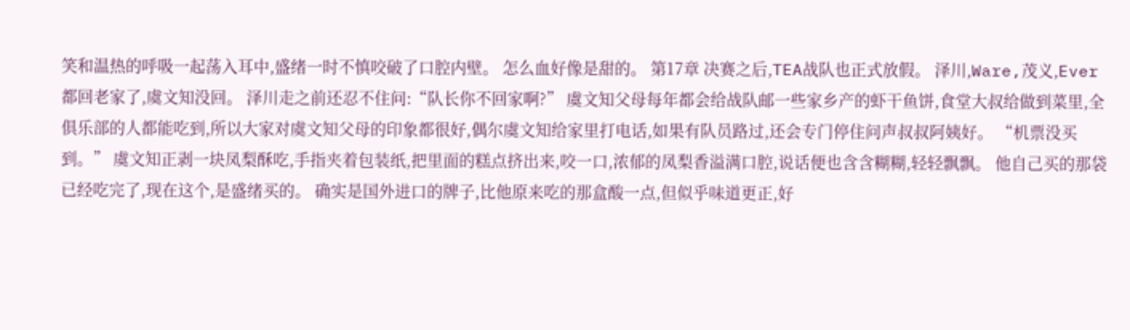笑和温热的呼吸一起荡入耳中,盛绪一时不慎咬破了口腔内壁。 怎么血好像是甜的。 第17章 决赛之后,TEA战队也正式放假。 泽川,Ware,茂义,Ever都回老家了,虞文知没回。 泽川走之前还忍不住问:“队长你不回家啊?” 虞文知父母每年都会给战队邮一些家乡产的虾干鱼饼,食堂大叔给做到菜里,全俱乐部的人都能吃到,所以大家对虞文知父母的印象都很好,偶尔虞文知给家里打电话,如果有队员路过,还会专门停住问声叔叔阿姨好。 “机票没买到。” 虞文知正剥一块凤梨酥吃,手指夹着包装纸,把里面的糕点挤出来,咬一口,浓郁的凤梨香溢满口腔,说话便也含含糊糊,轻轻飘飘。 他自己买的那袋已经吃完了,现在这个,是盛绪买的。 确实是国外进口的牌子,比他原来吃的那盒酸一点,但似乎味道更正,好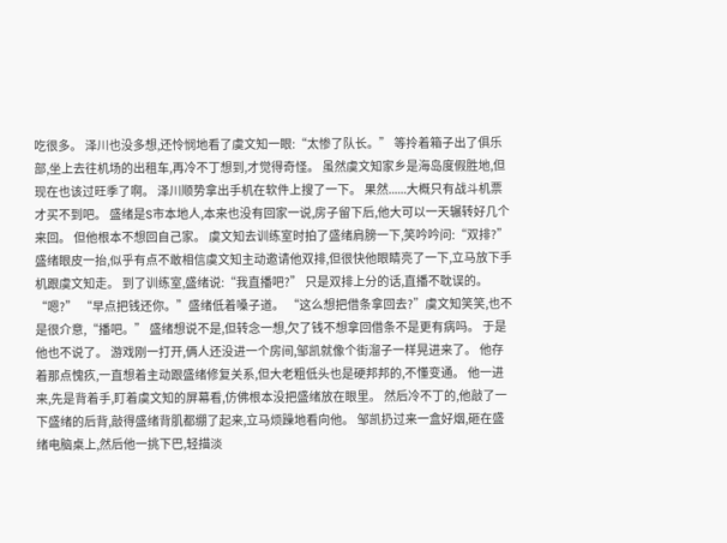吃很多。 泽川也没多想,还怜悯地看了虞文知一眼:“太惨了队长。” 等拎着箱子出了俱乐部,坐上去往机场的出租车,再冷不丁想到,才觉得奇怪。 虽然虞文知家乡是海岛度假胜地,但现在也该过旺季了啊。 泽川顺势拿出手机在软件上搜了一下。 果然......大概只有战斗机票才买不到吧。 盛绪是S市本地人,本来也没有回家一说,房子留下后,他大可以一天辗转好几个来回。 但他根本不想回自己家。 虞文知去训练室时拍了盛绪肩膀一下,笑吟吟问:“双排?” 盛绪眼皮一抬,似乎有点不敢相信虞文知主动邀请他双排,但很快他眼睛亮了一下,立马放下手机跟虞文知走。 到了训练室,盛绪说:“我直播吧?” 只是双排上分的话,直播不耽误的。 “嗯?” “早点把钱还你。”盛绪低着嗓子道。 “这么想把借条拿回去?”虞文知笑笑,也不是很介意,“播吧。” 盛绪想说不是,但转念一想,欠了钱不想拿回借条不是更有病吗。 于是他也不说了。 游戏刚一打开,俩人还没进一个房间,邹凯就像个街溜子一样晃进来了。 他存着那点愧疚,一直想着主动跟盛绪修复关系,但大老粗低头也是硬邦邦的,不懂变通。 他一进来,先是背着手,盯着虞文知的屏幕看,仿佛根本没把盛绪放在眼里。 然后冷不丁的,他敲了一下盛绪的后背,敲得盛绪背肌都绷了起来,立马烦躁地看向他。 邹凯扔过来一盒好烟,砸在盛绪电脑桌上,然后他一挑下巴,轻描淡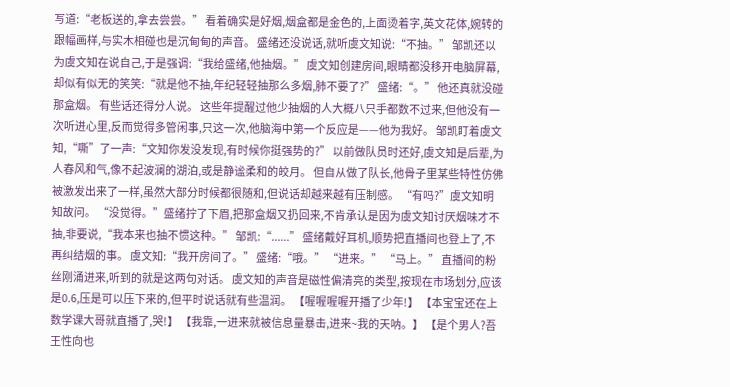写道:“老板送的,拿去尝尝。” 看着确实是好烟,烟盒都是金色的,上面烫着字,英文花体,婉转的跟幅画样,与实木相碰也是沉甸甸的声音。 盛绪还没说话,就听虞文知说:“不抽。” 邹凯还以为虞文知在说自己,于是强调:“我给盛绪,他抽烟。” 虞文知创建房间,眼睛都没移开电脑屏幕,却似有似无的笑笑:“就是他不抽,年纪轻轻抽那么多烟,肺不要了?” 盛绪:“。” 他还真就没碰那盒烟。 有些话还得分人说。 这些年提醒过他少抽烟的人大概八只手都数不过来,但他没有一次听进心里,反而觉得多管闲事,只这一次,他脑海中第一个反应是——他为我好。 邹凯盯着虞文知,“嘶”了一声:“文知你发没发现,有时候你挺强势的?” 以前做队员时还好,虞文知是后辈,为人春风和气,像不起波澜的湖泊,或是静谧柔和的皎月。 但自从做了队长,他骨子里某些特性仿佛被激发出来了一样,虽然大部分时候都很随和,但说话却越来越有压制感。 “有吗?”虞文知明知故问。 “没觉得。”盛绪拧了下眉,把那盒烟又扔回来,不肯承认是因为虞文知讨厌烟味才不抽,非要说,“我本来也抽不惯这种。” 邹凯:“......” 盛绪戴好耳机,顺势把直播间也登上了,不再纠结烟的事。 虞文知:“我开房间了。” 盛绪:“哦。” “进来。” “马上。” 直播间的粉丝刚涌进来,听到的就是这两句对话。 虞文知的声音是磁性偏清亮的类型,按现在市场划分,应该是0.6,压是可以压下来的,但平时说话就有些温润。 【喔喔喔喔开播了少年!】 【本宝宝还在上数学课大哥就直播了,哭!】 【我靠,一进来就被信息量暴击,进来~我的天呐。】 【是个男人?吾王性向也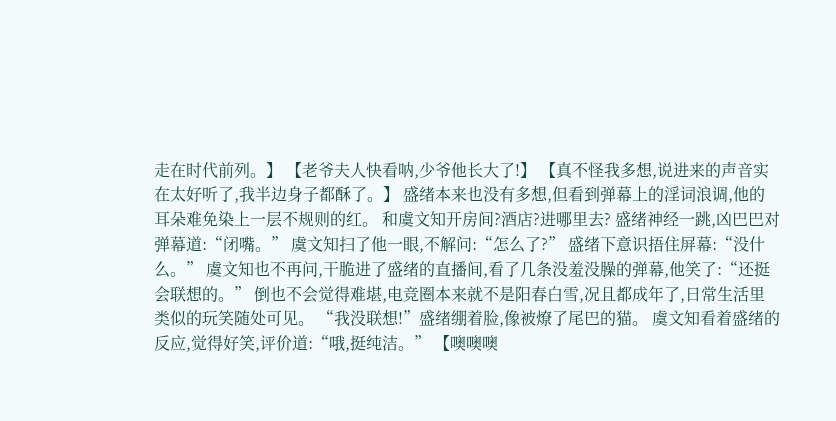走在时代前列。】 【老爷夫人快看呐,少爷他长大了!】 【真不怪我多想,说进来的声音实在太好听了,我半边身子都酥了。】 盛绪本来也没有多想,但看到弹幕上的淫词浪调,他的耳朵难免染上一层不规则的红。 和虞文知开房间?酒店?进哪里去? 盛绪神经一跳,凶巴巴对弹幕道:“闭嘴。” 虞文知扫了他一眼,不解问:“怎么了?” 盛绪下意识捂住屏幕:“没什么。” 虞文知也不再问,干脆进了盛绪的直播间,看了几条没羞没臊的弹幕,他笑了:“还挺会联想的。” 倒也不会觉得难堪,电竞圈本来就不是阳春白雪,况且都成年了,日常生活里类似的玩笑随处可见。 “我没联想!”盛绪绷着脸,像被燎了尾巴的猫。 虞文知看着盛绪的反应,觉得好笑,评价道:“哦,挺纯洁。” 【噢噢噢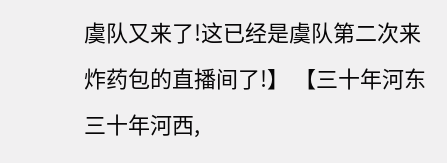虞队又来了!这已经是虞队第二次来炸药包的直播间了!】 【三十年河东三十年河西,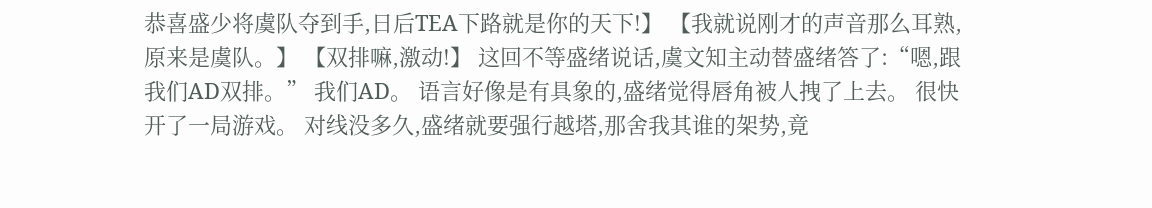恭喜盛少将虞队夺到手,日后TEA下路就是你的天下!】 【我就说刚才的声音那么耳熟,原来是虞队。】 【双排嘛,激动!】 这回不等盛绪说话,虞文知主动替盛绪答了:“嗯,跟我们AD双排。” 我们AD。 语言好像是有具象的,盛绪觉得唇角被人拽了上去。 很快开了一局游戏。 对线没多久,盛绪就要强行越塔,那舍我其谁的架势,竟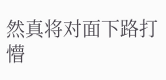然真将对面下路打懵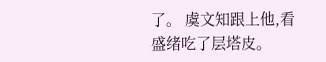了。 虞文知跟上他,看盛绪吃了层塔皮。